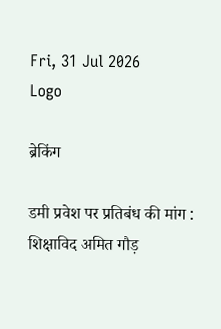Fri, 31 Jul 2026
Logo

ब्रेकिंग

डमी प्रवेश पर प्रतिबंध की मांग : शिक्षाविद अमित गौड़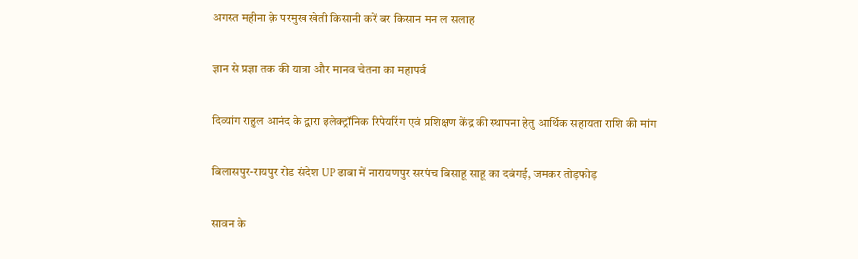अगस्त महीना क़े परमुख खेती किसानी करें बर किसान मन ल सलाह

ज्ञान से प्रज्ञा तक की यात्रा और मानव चेतना का महापर्व

दिव्यांग राहुल आनंद के द्वारा इलेक्ट्रॉनिक रिपेयरिंग एवं प्रशिक्षण केंद्र की स्थापना हेतु आर्थिक सहायता राशि की मांग

बिलासपुर-रायपुर रोड संदेश UP ढाबा में नारायणपुर सरपंच बिसाहू साहू का दबंगई, जमकर तोड़फोड़

सावन के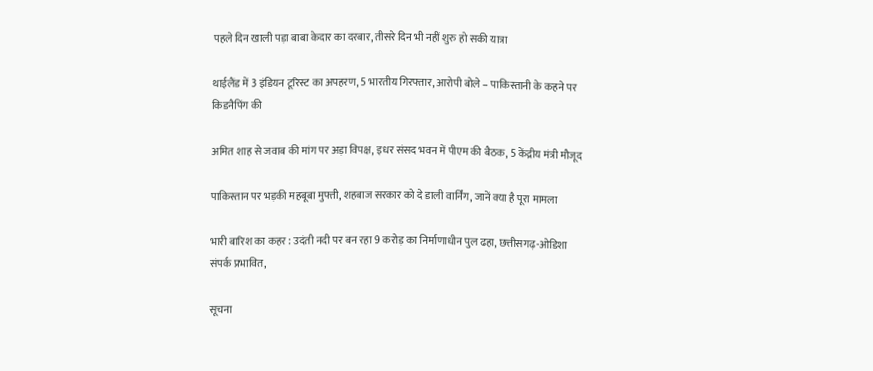पहले दिन खाली पड़ा बाबा केदार का दरबार, तीसरे दिन भी नहीं शुरु हो सकी यात्रा

थाईलैंड में 3 इंडियन टूरिस्ट का अपहरण, 5 भारतीय गिरफ्तार, आरोपी बोले – पाकिस्तानी के कहने पर किडनैपिंग की

अमित शाह से जवाब की मांग पर अड़ा विपक्ष, इधर संसद भवन में पीएम की बैठक, 5 केंद्रीय मंत्री मौजूद

पाकिस्तान पर भड़की महबूबा मुफ्ती, शहबाज सरकार को दे डाली वार्निंग, जानें क्या है पूरा मामला

भारी बारिश का कहर : उदंती नदी पर बन रहा 9 करोड़ का निर्माणाधीन पुल ढहा, छत्तीसगढ़-ओडिशा संपर्क प्रभावित,

सूचना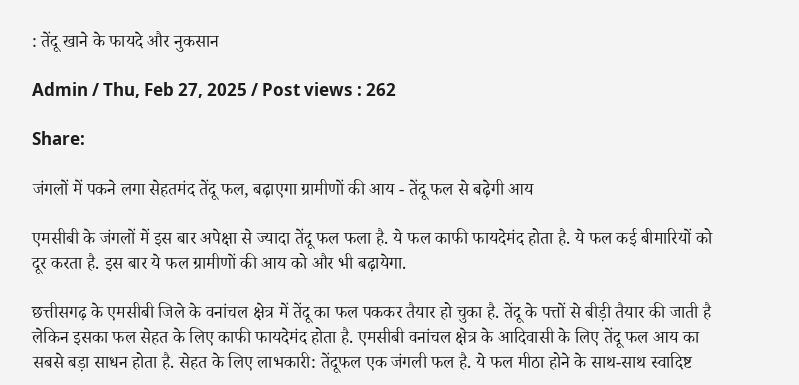: तेंदू खाने के फायदे और नुकसान

Admin / Thu, Feb 27, 2025 / Post views : 262

Share:

जंगलों में पकने लगा सेहतमंद तेंदू फल, बढ़ाएगा ग्रामीणों की आय - तेंदू फल से बढ़ेगी आय

एमसीबी के जंगलों में इस बार अपेक्षा से ज्यादा तेंदू फल फला है. ये फल काफी फायदेमंद होता है. ये फल कई बीमारियों को दूर करता है. इस बार ये फल ग्रामीणों की आय को और भी बढ़ायेगा.

छत्तीसगढ़ के एमसीबी जिले के वनांचल क्षेत्र में तेंदू का फल पककर तैयार हो चुका है. तेंदू के पत्तों से बीड़ी तैयार की जाती है लेकिन इसका फल सेहत के लिए काफी फायदेमंद होता है. एमसीबी वनांचल क्षेत्र के आदिवासी के लिए तेंदू फल आय का सबसे बड़ा साधन होता है. सेहत के लिए लाभकारी: तेंदूफल एक जंगली फल है. ये फल मीठा होने के साथ-साथ स्वादिष्ट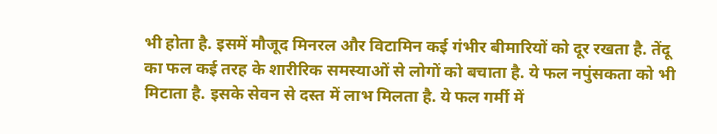भी होता है. इसमें मौजूद मिनरल और विटामिन कई गंभीर बीमारियों को दूर रखता है. तेंदू का फल कई तरह के शारीरिक समस्याओं से लोगों को बचाता है. ये फल नपुंसकता को भी मिटाता है. इसके सेवन से दस्त में लाभ मिलता है. ये फल गर्मी में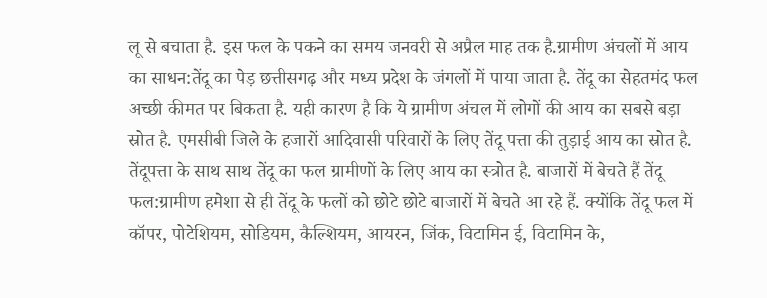लू से बचाता है. इस फल के पकने का समय जनवरी से अप्रैल माह तक है.ग्रामीण अंचलों में आय का साधन:तेंदू का पेड़ छत्तीसगढ़ और मध्य प्रदेश के जंगलों में पाया जाता है. तेंदू का सेहतमंद फल अच्छी कीमत पर बिकता है. यही कारण है कि ये ग्रामीण अंचल में लोगों की आय का सबसे बड़ा स्रोत है. एमसीबी जिले के हजारों आदिवासी परिवारों के लिए तेंदू पत्ता की तुड़ाई आय का स्रोत है. तेंदूपत्ता के साथ साथ तेंदू का फल ग्रामीणों के लिए आय का स्त्रोत है. बाजारों में बेचते हैं तेंदू फल:ग्रामीण हमेशा से ही तेंदू के फलों को छोटे छोटे बाजारों में बेचते आ रहे हैं. क्योंकि तेंदू फल में कॉपर, पोटेशियम, सोडियम, कैल्शियम, आयरन, जिंक, विटामिन ई, विटामिन के,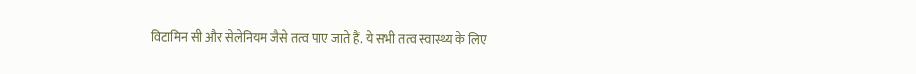विटामिन सी और सेलेनियम जैसे तत्व पाए जाते हैं. ये सभी तत्व स्वास्थ्य के लिए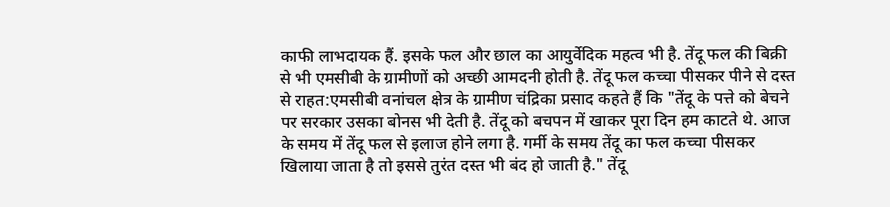काफी लाभदायक हैं. इसके फल और छाल का आयुर्वेदिक महत्व भी है. तेंदू फल की बिक्री से भी एमसीबी के ग्रामीणों को अच्छी आमदनी होती है. तेंदू फल कच्चा पीसकर पीने से दस्त से राहत:एमसीबी वनांचल क्षेत्र के ग्रामीण चंद्रिका प्रसाद कहते हैं कि "तेंदू के पत्ते को बेचने पर सरकार उसका बोनस भी देती है. तेंदू को बचपन में खाकर पूरा दिन हम काटते थे. आज के समय में तेंदू फल से इलाज होने लगा है. गर्मी के समय तेंदू का फल कच्चा पीसकर खिलाया जाता है तो इससे तुरंत दस्त भी बंद हो जाती है." तेंदू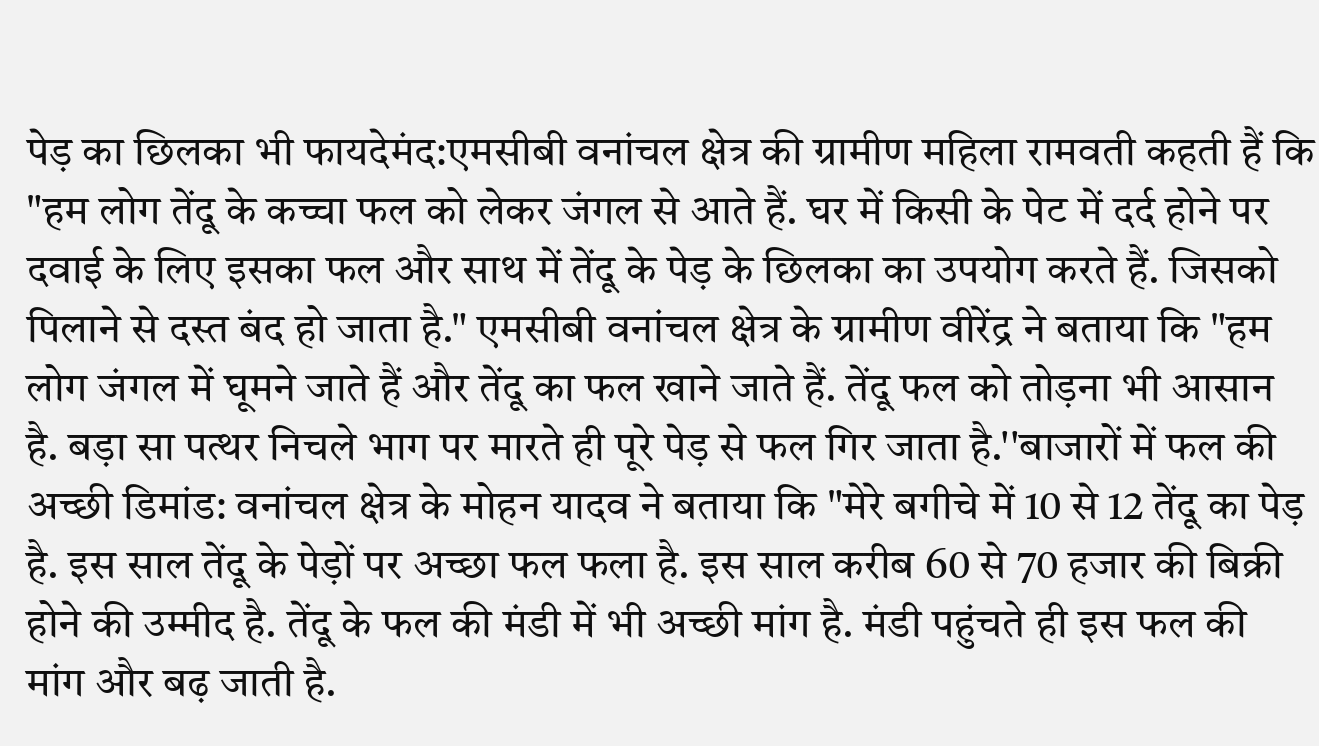पेड़ का छिलका भी फायदेमंद:एमसीबी वनांचल क्षेत्र की ग्रामीण महिला रामवती कहती हैं कि "हम लोग तेंदू के कच्चा फल को लेकर जंगल से आते हैं. घर में किसी के पेट में दर्द होने पर दवाई के लिए इसका फल और साथ में तेंदू के पेड़ के छिलका का उपयोग करते हैं. जिसको पिलाने से दस्त बंद हो जाता है." एमसीबी वनांचल क्षेत्र के ग्रामीण वीरेंद्र ने बताया कि "हम लोग जंगल में घूमने जाते हैं और तेंदू का फल खाने जाते हैं. तेंदू फल को तोड़ना भी आसान है. बड़ा सा पत्थर निचले भाग पर मारते ही पूरे पेड़ से फल गिर जाता है.''बाजारों में फल की अच्छी डिमांड: वनांचल क्षेत्र के मोहन यादव ने बताया कि "मेरे बगीचे में 10 से 12 तेंदू का पेड़ है. इस साल तेंदू के पेड़ों पर अच्छा फल फला है. इस साल करीब 60 से 70 हजार की बिक्री होने की उम्मीद है. तेंदू के फल की मंडी में भी अच्छी मांग है. मंडी पहुंचते ही इस फल की मांग और बढ़ जाती है.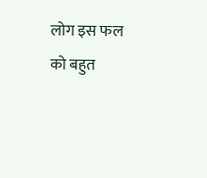लोग इस फल को बहुत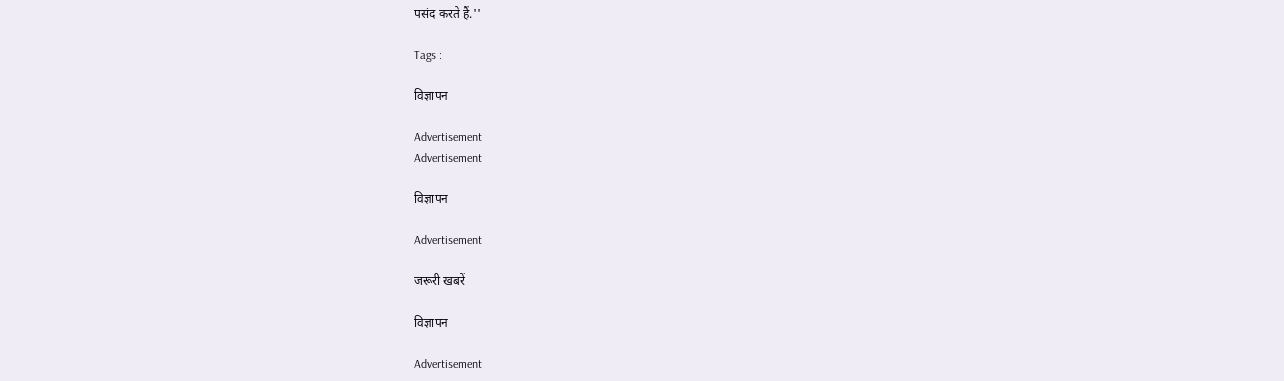पसंद करते हैं.''

Tags :

विज्ञापन

Advertisement
Advertisement

विज्ञापन

Advertisement

जरूरी खबरें

विज्ञापन

Advertisement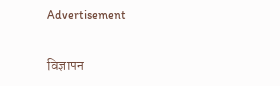Advertisement

विज्ञापन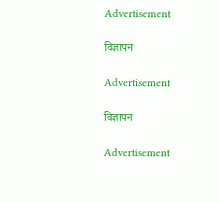Advertisement

विज्ञापन

Advertisement

विज्ञापन

Advertisement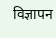विज्ञापन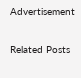Advertisement

Related Posts